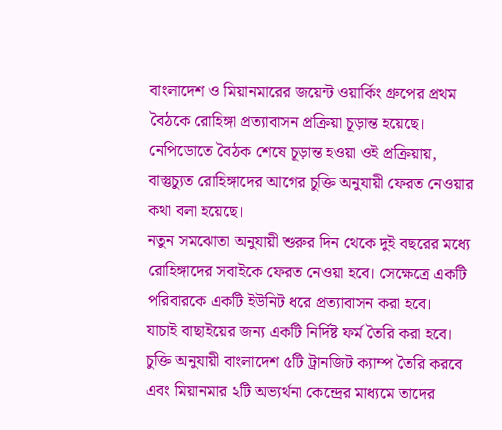বাংলাদেশ ও মিয়ানমারের জয়েন্ট ওয়ার্কিং গ্রুপের প্রথম বৈঠকে রোহিঙ্গা প্রত্যাবাসন প্রক্রিয়া চূড়ান্ত হয়েছে।
নেপিডোতে বৈঠক শেষে চূড়ান্ত হওয়া ওই প্রক্রিয়ায়, বাস্তুচ্যুত রোহিঙ্গাদের আগের চুক্তি অনুযায়ী ফেরত নেওয়ার কথা বলা হয়েছে।
নতুন সমঝোতা অনুযায়ী শুরুর দিন থেকে দুই বছরের মধ্যে রোহিঙ্গাদের সবাইকে ফেরত নেওয়া হবে। সেক্ষেত্রে একটি পরিবারকে একটি ইউনিট ধরে প্রত্যাবাসন করা হবে।
যাচাই বাছাইয়ের জন্য একটি নির্দিষ্ট ফর্ম তৈরি করা হবে। চুক্তি অনুযায়ী বাংলাদেশ ৫টি ট্রানজিট ক্যাম্প তৈরি করবে এবং মিয়ানমার ২টি অভ্যর্থনা কেন্দ্রের মাধ্যমে তাদের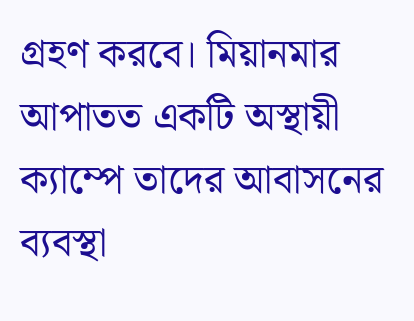গ্রহণ করবে। মিয়ানমার আপাতত একটি অস্থায়ী ক্যাম্পে তাদের আবাসনের ব্যবস্থা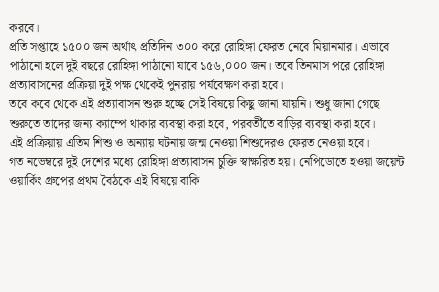করবে।
প্রতি সপ্তাহে ১৫০০ জন অর্থাৎ প্রতিদিন ৩০০ করে রোহিঙ্গা ফেরত নেবে মিয়ানমার। এভাবে পাঠানো হলে দুই বছরে রোহিঙ্গা পাঠানো যাবে ১৫৬,০০০ জন। তবে তিনমাস পরে রোহিঙ্গা প্রত্যাবাসনের প্রক্রিয়া দুই পক্ষ থেকেই পুনরায় পর্যবেক্ষণ করা হবে।
তবে কবে থেকে এই প্রত্যাবাসন শুরু হচ্ছে সেই বিষয়ে কিছু জানা যায়নি। শুধু জানা গেছে শুরুতে তাদের জন্য ক্যাম্পে থাকার ব্যবস্থা করা হবে, পরবর্তীতে বাড়ির ব্যবস্থা করা হবে।
এই প্রক্রিয়ায় এতিম শিশু ও অন্যায় ঘটনায় জন্ম নেওয়া শিশুদেরও ফেরত নেওয়া হবে।
গত নভেম্বরে দুই দেশের মধ্যে রোহিঙ্গা প্রত্যাবাসন চুক্তি স্বাক্ষরিত হয়। নেপিডোতে হওয়া জয়েন্ট ওয়ার্কিং গ্রুপের প্রথম বৈঠকে এই বিষয়ে বাকি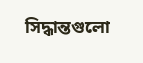সিদ্ধান্তগুলো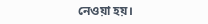নেওয়া হয়।